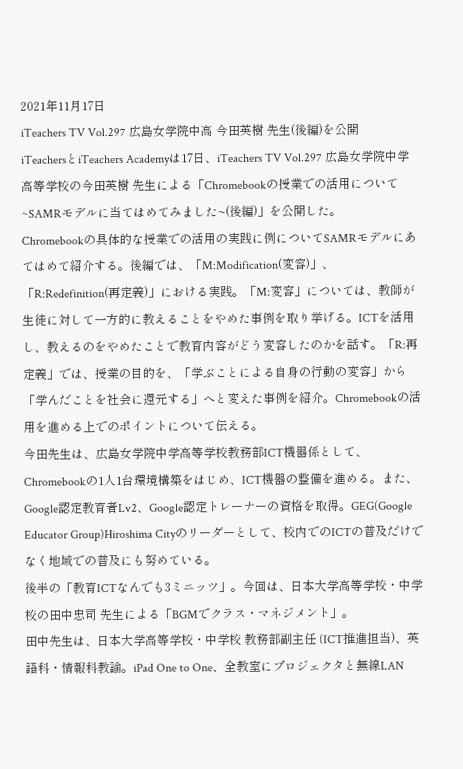2021年11月17日
iTeachers TV Vol.297 広島女学院中高 今田英樹 先生(後編)を公開
iTeachersとiTeachers Academyは17日、iTeachers TV Vol.297 広島女学院中学高等学校の今田英樹 先生による「Chromebookの授業での活用について ~SAMRモデルに当てはめてみました~(後編)」を公開した。
Chromebookの具体的な授業での活用の実践に例についてSAMRモデルにあてはめて紹介する。後編では、「M:Modification(変容)」、「R:Redefinition(再定義)」における実践。「M:変容」については、教師が生徒に対して一方的に教えることをやめた事例を取り挙げる。ICTを活用し、教えるのをやめたことで教育内容がどう変容したのかを話す。「R:再定義」では、授業の目的を、「学ぶことによる自身の行動の変容」から「学んだことを社会に還元する」へと変えた事例を紹介。Chromebookの活用を進める上でのポイントについて伝える。
今田先生は、広島女学院中学高等学校教務部ICT機器係として、Chromebookの1人1台環境構築をはじめ、ICT機器の整備を進める。また、Google認定教育者Lv2、Google認定トレーナーの資格を取得。GEG(Google Educator Group)Hiroshima Cityのリーダーとして、校内でのICTの普及だけでなく地域での普及にも努めている。
後半の「教育ICTなんでも3ミニッツ」。今回は、日本大学高等学校・中学校の田中忠司 先生による「BGMでクラス・マネジメント」。
田中先生は、日本大学高等学校・中学校 教務部副主任 (ICT推進担当)、英語科・情報科教諭。iPad One to One、全教室にプロジェクタと無線LAN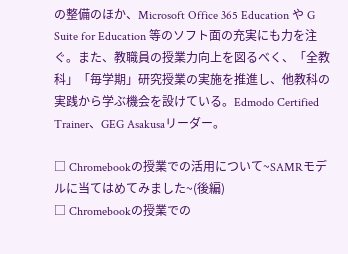の整備のほか、Microsoft Office 365 Education や G Suite for Education 等のソフト面の充実にも力を注ぐ。また、教職員の授業力向上を図るべく、「全教科」「毎学期」研究授業の実施を推進し、他教科の実践から学ぶ機会を設けている。Edmodo Certified Trainer、GEG Asakusaリーダー。

□ Chromebookの授業での活用について~SAMRモデルに当てはめてみました~(後編)
□ Chromebookの授業での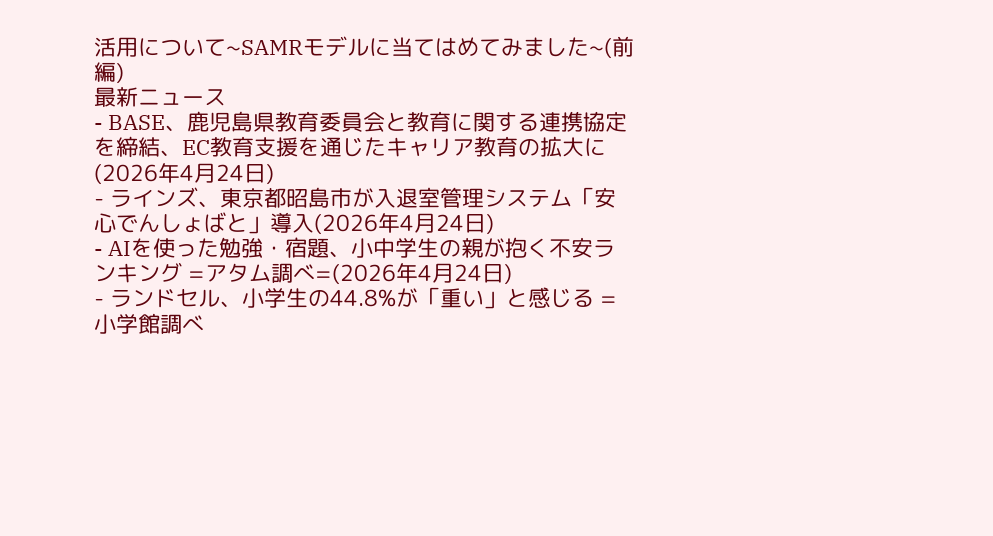活用について~SAMRモデルに当てはめてみました~(前編)
最新ニュース
- BASE、鹿児島県教育委員会と教育に関する連携協定を締結、EC教育支援を通じたキャリア教育の拡大に(2026年4月24日)
- ラインズ、東京都昭島市が入退室管理システム「安心でんしょばと」導入(2026年4月24日)
- AIを使った勉強・宿題、小中学生の親が抱く不安ランキング =アタム調べ=(2026年4月24日)
- ランドセル、小学生の44.8%が「重い」と感じる =小学館調べ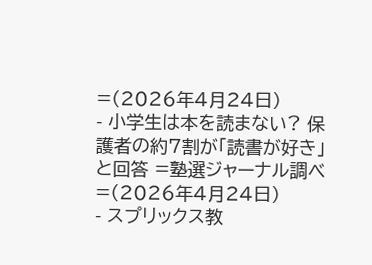=(2026年4月24日)
- 小学生は本を読まない? 保護者の約7割が「読書が好き」と回答 =塾選ジャーナル調べ=(2026年4月24日)
- スプリックス教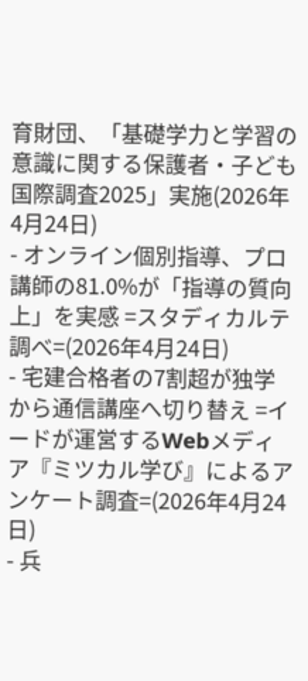育財団、「基礎学力と学習の意識に関する保護者・子ども国際調査2025」実施(2026年4月24日)
- オンライン個別指導、プロ講師の81.0%が「指導の質向上」を実感 =スタディカルテ調べ=(2026年4月24日)
- 宅建合格者の7割超が独学から通信講座へ切り替え =イードが運営するWebメディア『ミツカル学び』によるアンケート調査=(2026年4月24日)
- 兵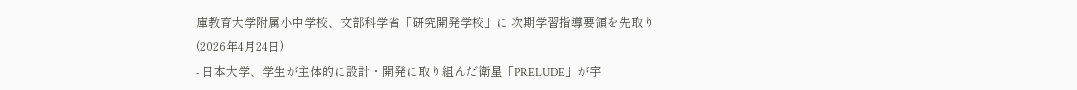庫教育大学附属小中学校、文部科学省「研究開発学校」に 次期学習指導要領を先取り(2026年4月24日)
- 日本大学、学生が主体的に設計・開発に取り組んだ衛星「PRELUDE」が宇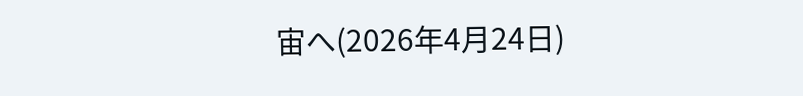宙へ(2026年4月24日)